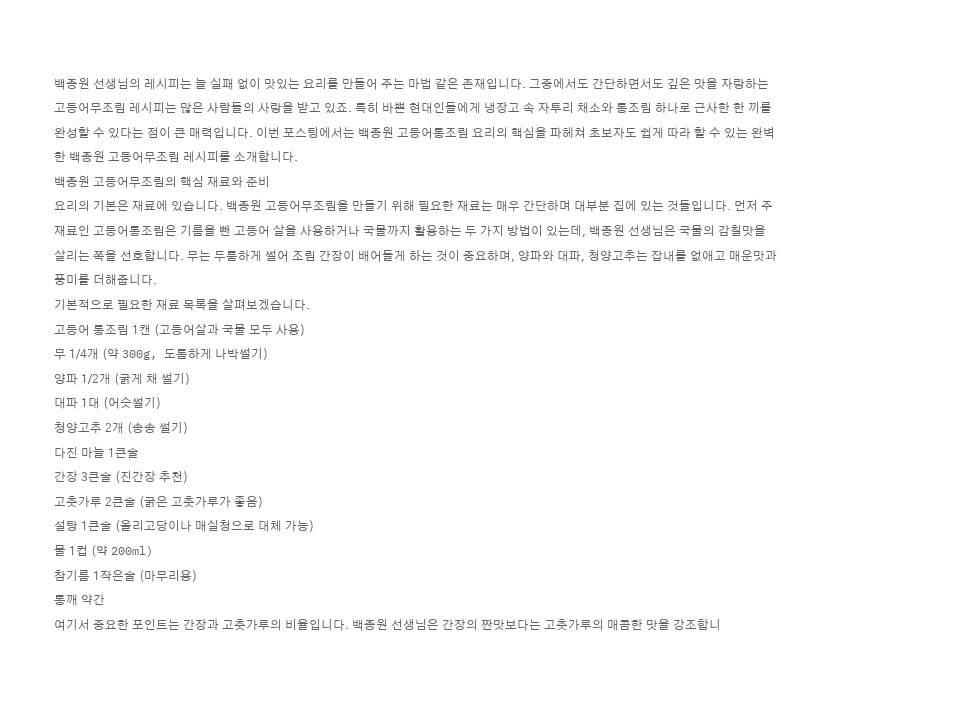백종원 선생님의 레시피는 늘 실패 없이 맛있는 요리를 만들어 주는 마법 같은 존재입니다. 그중에서도 간단하면서도 깊은 맛을 자랑하는 고등어무조림 레시피는 많은 사람들의 사랑을 받고 있죠. 특히 바쁜 현대인들에게 냉장고 속 자투리 채소와 통조림 하나로 근사한 한 끼를 완성할 수 있다는 점이 큰 매력입니다. 이번 포스팅에서는 백종원 고등어통조림 요리의 핵심을 파헤쳐 초보자도 쉽게 따라 할 수 있는 완벽한 백종원 고등어무조림 레시피를 소개합니다.
백종원 고등어무조림의 핵심 재료와 준비
요리의 기본은 재료에 있습니다. 백종원 고등어무조림을 만들기 위해 필요한 재료는 매우 간단하며 대부분 집에 있는 것들입니다. 먼저 주재료인 고등어통조림은 기름을 뺀 고등어 살을 사용하거나 국물까지 활용하는 두 가지 방법이 있는데, 백종원 선생님은 국물의 감칠맛을 살리는 쪽을 선호합니다. 무는 두툼하게 썰어 조림 간장이 배어들게 하는 것이 중요하며, 양파와 대파, 청양고추는 잡내를 없애고 매운맛과 풍미를 더해줍니다.
기본적으로 필요한 재료 목록을 살펴보겠습니다.
고등어 통조림 1캔 (고등어살과 국물 모두 사용)
무 1/4개 (약 300g, 도톰하게 나박썰기)
양파 1/2개 (굵게 채 썰기)
대파 1대 (어슷썰기)
청양고추 2개 (송송 썰기)
다진 마늘 1큰술
간장 3큰술 (진간장 추천)
고춧가루 2큰술 (굵은 고춧가루가 좋음)
설탕 1큰술 (올리고당이나 매실청으로 대체 가능)
물 1컵 (약 200ml)
참기름 1작은술 (마무리용)
통깨 약간
여기서 중요한 포인트는 간장과 고춧가루의 비율입니다. 백종원 선생님은 간장의 짠맛보다는 고춧가루의 매콤한 맛을 강조합니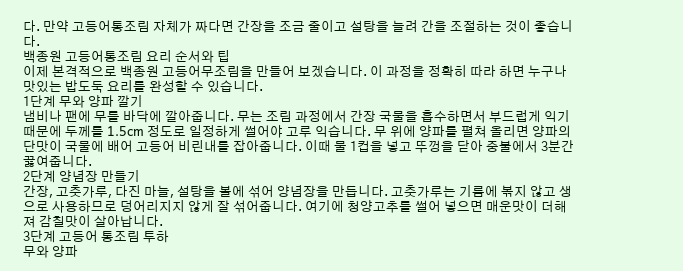다. 만약 고등어통조림 자체가 짜다면 간장을 조금 줄이고 설탕을 늘려 간을 조절하는 것이 좋습니다.
백종원 고등어통조림 요리 순서와 팁
이제 본격적으로 백종원 고등어무조림을 만들어 보겠습니다. 이 과정을 정확히 따라 하면 누구나 맛있는 밥도둑 요리를 완성할 수 있습니다.
1단계 무와 양파 깔기
냄비나 팬에 무를 바닥에 깔아줍니다. 무는 조림 과정에서 간장 국물을 흡수하면서 부드럽게 익기 때문에 두께를 1.5cm 정도로 일정하게 썰어야 고루 익습니다. 무 위에 양파를 펼쳐 올리면 양파의 단맛이 국물에 배어 고등어 비린내를 잡아줍니다. 이때 물 1컵을 넣고 뚜껑을 닫아 중불에서 3분간 끓여줍니다.
2단계 양념장 만들기
간장, 고춧가루, 다진 마늘, 설탕을 볼에 섞어 양념장을 만듭니다. 고춧가루는 기름에 볶지 않고 생으로 사용하므로 덩어리지지 않게 잘 섞어줍니다. 여기에 청양고추를 썰어 넣으면 매운맛이 더해져 감칠맛이 살아납니다.
3단계 고등어 통조림 투하
무와 양파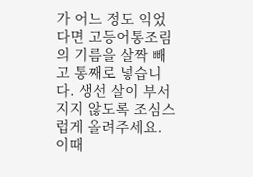가 어느 정도 익었다면 고등어통조림의 기름을 살짝 빼고 통째로 넣습니다. 생선 살이 부서지지 않도록 조심스럽게 올려주세요. 이때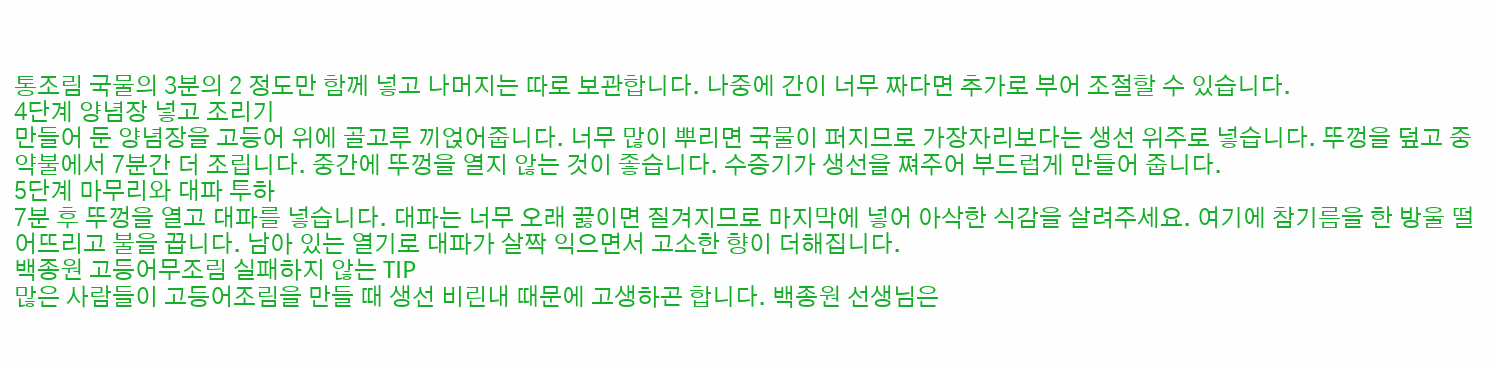통조림 국물의 3분의 2 정도만 함께 넣고 나머지는 따로 보관합니다. 나중에 간이 너무 짜다면 추가로 부어 조절할 수 있습니다.
4단계 양념장 넣고 조리기
만들어 둔 양념장을 고등어 위에 골고루 끼얹어줍니다. 너무 많이 뿌리면 국물이 퍼지므로 가장자리보다는 생선 위주로 넣습니다. 뚜껑을 덮고 중약불에서 7분간 더 조립니다. 중간에 뚜껑을 열지 않는 것이 좋습니다. 수증기가 생선을 쪄주어 부드럽게 만들어 줍니다.
5단계 마무리와 대파 투하
7분 후 뚜껑을 열고 대파를 넣습니다. 대파는 너무 오래 끓이면 질겨지므로 마지막에 넣어 아삭한 식감을 살려주세요. 여기에 참기름을 한 방울 떨어뜨리고 불을 끕니다. 남아 있는 열기로 대파가 살짝 익으면서 고소한 향이 더해집니다.
백종원 고등어무조림 실패하지 않는 TIP
많은 사람들이 고등어조림을 만들 때 생선 비린내 때문에 고생하곤 합니다. 백종원 선생님은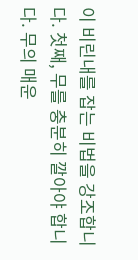이 비린내를 잡는 비법을 강조합니다. 첫째, 무를 충분히 깔아야 합니다. 무의 매운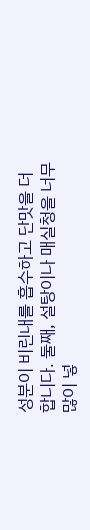성분이 비린내를 흡수하고 단맛을 더합니다. 둘째, 설탕이나 매실청을 너무 많이 넣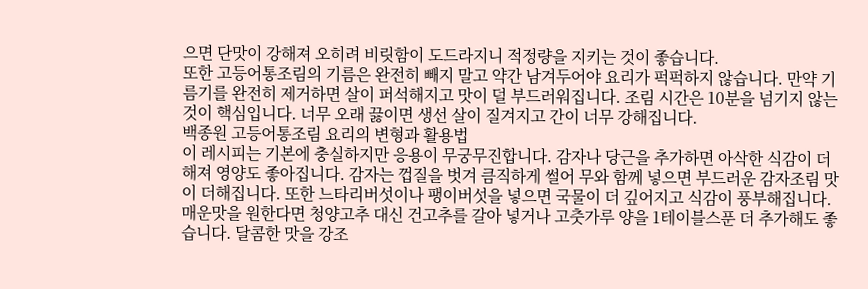으면 단맛이 강해져 오히려 비릿함이 도드라지니 적정량을 지키는 것이 좋습니다.
또한 고등어통조림의 기름은 완전히 빼지 말고 약간 남겨두어야 요리가 퍽퍽하지 않습니다. 만약 기름기를 완전히 제거하면 살이 퍼석해지고 맛이 덜 부드러워집니다. 조림 시간은 10분을 넘기지 않는 것이 핵심입니다. 너무 오래 끓이면 생선 살이 질겨지고 간이 너무 강해집니다.
백종원 고등어통조림 요리의 변형과 활용법
이 레시피는 기본에 충실하지만 응용이 무궁무진합니다. 감자나 당근을 추가하면 아삭한 식감이 더해져 영양도 좋아집니다. 감자는 껍질을 벗겨 큼직하게 썰어 무와 함께 넣으면 부드러운 감자조림 맛이 더해집니다. 또한 느타리버섯이나 팽이버섯을 넣으면 국물이 더 깊어지고 식감이 풍부해집니다.
매운맛을 원한다면 청양고추 대신 건고추를 갈아 넣거나 고춧가루 양을 1테이블스푼 더 추가해도 좋습니다. 달콤한 맛을 강조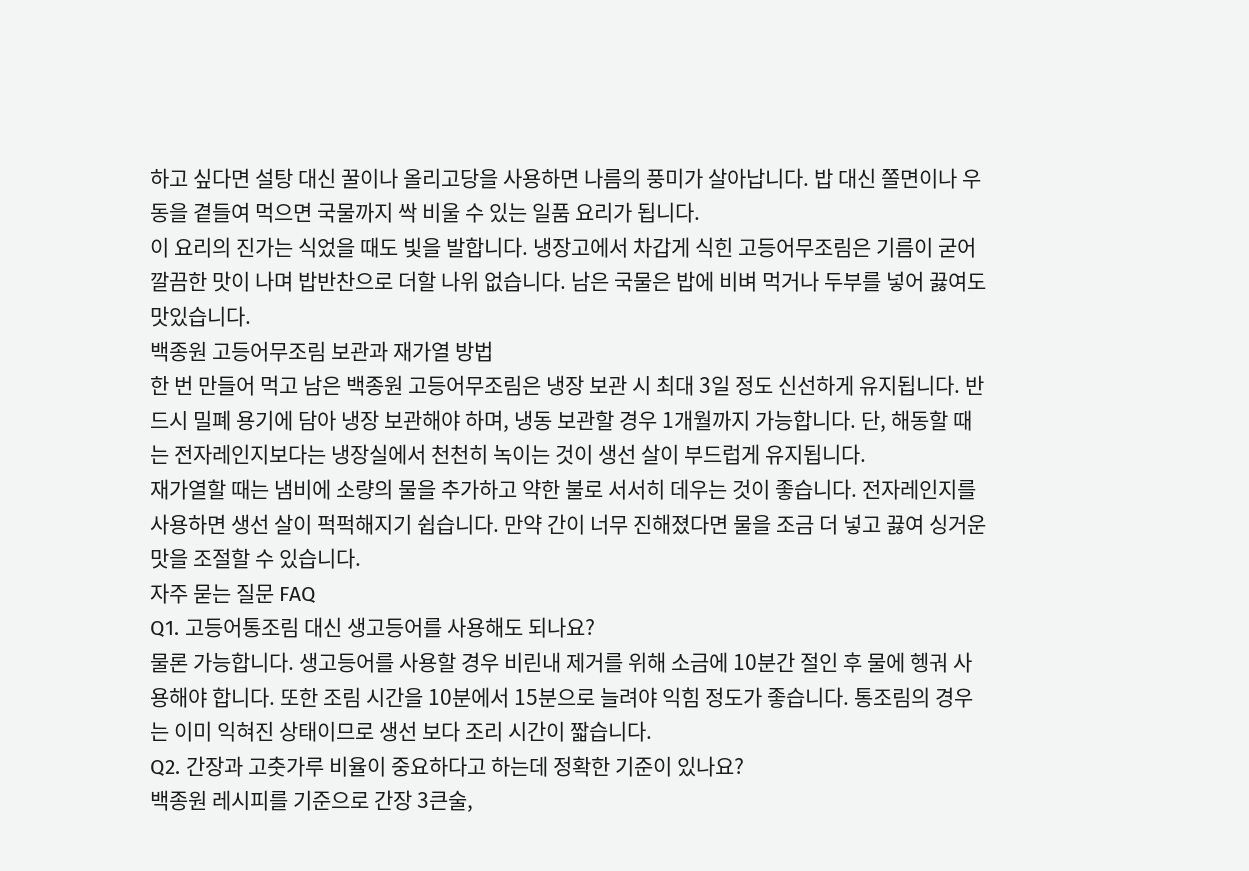하고 싶다면 설탕 대신 꿀이나 올리고당을 사용하면 나름의 풍미가 살아납니다. 밥 대신 쫄면이나 우동을 곁들여 먹으면 국물까지 싹 비울 수 있는 일품 요리가 됩니다.
이 요리의 진가는 식었을 때도 빛을 발합니다. 냉장고에서 차갑게 식힌 고등어무조림은 기름이 굳어 깔끔한 맛이 나며 밥반찬으로 더할 나위 없습니다. 남은 국물은 밥에 비벼 먹거나 두부를 넣어 끓여도 맛있습니다.
백종원 고등어무조림 보관과 재가열 방법
한 번 만들어 먹고 남은 백종원 고등어무조림은 냉장 보관 시 최대 3일 정도 신선하게 유지됩니다. 반드시 밀폐 용기에 담아 냉장 보관해야 하며, 냉동 보관할 경우 1개월까지 가능합니다. 단, 해동할 때는 전자레인지보다는 냉장실에서 천천히 녹이는 것이 생선 살이 부드럽게 유지됩니다.
재가열할 때는 냄비에 소량의 물을 추가하고 약한 불로 서서히 데우는 것이 좋습니다. 전자레인지를 사용하면 생선 살이 퍽퍽해지기 쉽습니다. 만약 간이 너무 진해졌다면 물을 조금 더 넣고 끓여 싱거운 맛을 조절할 수 있습니다.
자주 묻는 질문 FAQ
Q1. 고등어통조림 대신 생고등어를 사용해도 되나요?
물론 가능합니다. 생고등어를 사용할 경우 비린내 제거를 위해 소금에 10분간 절인 후 물에 헹궈 사용해야 합니다. 또한 조림 시간을 10분에서 15분으로 늘려야 익힘 정도가 좋습니다. 통조림의 경우는 이미 익혀진 상태이므로 생선 보다 조리 시간이 짧습니다.
Q2. 간장과 고춧가루 비율이 중요하다고 하는데 정확한 기준이 있나요?
백종원 레시피를 기준으로 간장 3큰술,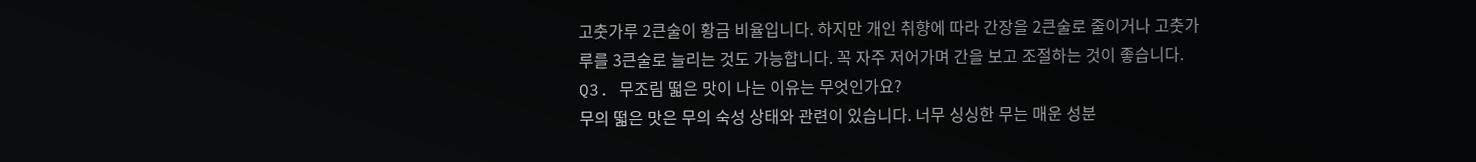고춧가루 2큰술이 황금 비율입니다. 하지만 개인 취향에 따라 간장을 2큰술로 줄이거나 고춧가루를 3큰술로 늘리는 것도 가능합니다. 꼭 자주 저어가며 간을 보고 조절하는 것이 좋습니다.
Q3. 무조림 떫은 맛이 나는 이유는 무엇인가요?
무의 떫은 맛은 무의 숙성 상태와 관련이 있습니다. 너무 싱싱한 무는 매운 성분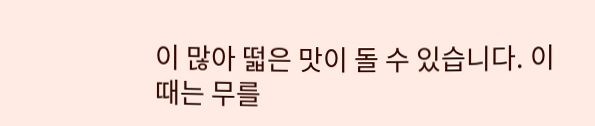이 많아 떫은 맛이 돌 수 있습니다. 이때는 무를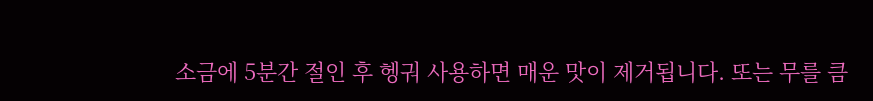소금에 5분간 절인 후 헹궈 사용하면 매운 맛이 제거됩니다. 또는 무를 큼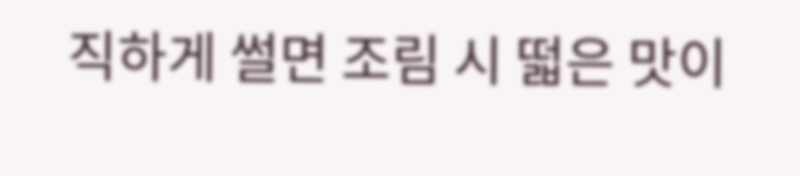직하게 썰면 조림 시 떫은 맛이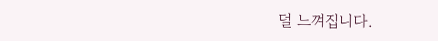덜 느껴집니다.